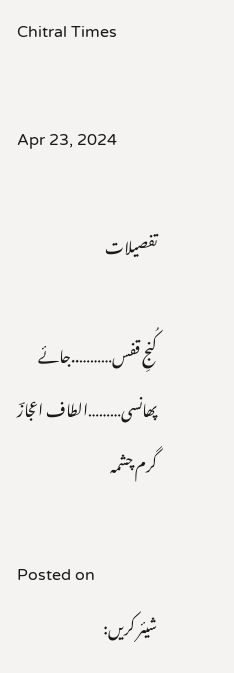Chitral Times

Apr 23, 2024

تفصيلات

کُنجِ قفس………..جائے پھانسی………الطاف اعجازؔ گرم چشمہ

Posted on
شیئر کریں: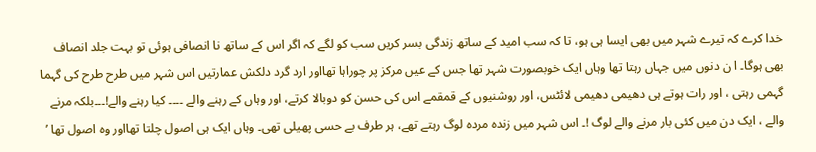خدا کرے کہ تیرے شہر میں بھی ایسا ہی ہو، تا کہ سب امید کے ساتھ زندگی بسر کریں سب کو لگے کہ اگر اس کے ساتھ نا انصافی ہوئی تو بہت جلد انصاف بھی ہوگا۔ ا ن دنوں میں جہاں رہتا تھا وہاں ایک خوبصورت شہر تھا جس کے عیں مرکز پر چوراہا تھااور ارد گرد دلکش عمارتیں اس شہر میں طرح طرح کی گہما گہمی رہتی ، اور رات ہوتے ہی دھیمی دھیمی لائٹس، اور روشنیوں کے قمقمے اس کی حسن کو دوبالا کرتے، اور وہاں کے رہنے والے ۔۔۔۔ کیا رہنے والے!۔۔۔بلکہ مرنے والے ، ایک دن میں کئی بار مرنے والے لوگ !۔ اس شہر میں زندہ مردہ لوگ رہتے تھے، ہر طرف بے حسی پھیلی تھی۔ وہاں ایک ہی اصول چلتا تھااور وہ اصول تھا ’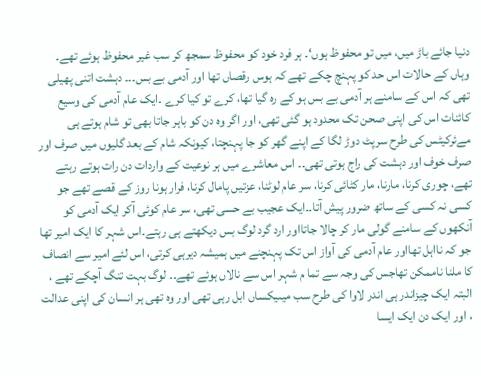دنیا جائے باڑ میں، میں تو محفوظ ہوں‘۔ ہر فرد خود کو محفوظ سمجھ کر سب غیر محفوظ ہوئے تھے۔ وہاں کے حالات اس حد کو پہنچ چکے تھے کہ ہوس رقصاں تھا اور آدمی بے بس۔۔۔ دہشت اتنی پھیلی تھی کہ اس کے سامنے ہر آدمی بے بس ہو کے رہ گیا تھا، کرے تو کیا کرے ۔ایک عام آدمی کی وسیع کائنات اس کی اپنی صحن تک محدود ہو گئی تھی، اور اگر وہ دن کو باہر جاتا بھی تو شام ہوتے ہی مےئرکیٹس کی طرح سرپٹ دوڑ لگا کے اپنے گھر کو جا پہنچتا، کیونکہ شام کے بعد گلیوں میں صرف اور صرف خوف اور دہشت کی راج ہوتی تھی۔۔ اس معاشرے میں ہر نوعیت کے واردات دن رات ہوتے رہتے تھے، چوری کرنا، مارنا، مار کٹائی کرنا، سر عام لوٹنا، عزتیں پامال کرنا، فرار ہونا روز کے قصے تھے جو کسی نہ کسی کے ساتھ ضرور پیش آتا۔۔ایک عجیب بے حسی تھی، سر عام کوئی آکر ایک آدمی کو آنکھوں کے سامنے گولی مار کر چالا جاتااور ارد گرد لوگ بس دیکھتے ہی رہتے۔اس شہر کا ایک امیر تھا جو کہ نااہل تھااور عام آدمی کی آواز اس تک پہنچنے میں ہمیشہ دیرہی کرتی، اس لئے امیر سے انصاف کا ملنا ناممکن تھاجس کی وجہ سے تما م شہر اس سے نالاں ہوئے تھے۔۔ لوگ بہت تنگ آچکے تھے ، البتہ ایک چیزاندر ہی اندر لاوا کی طرح سب میںیکساں ابل رہی تھی اور وہ تھی ہر انسان کی اپنی عدالت ، اور ایک دن ایک ایسا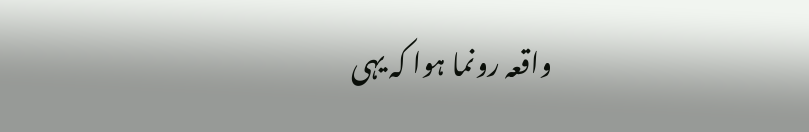واقعہ رونما ہوا کہ یہی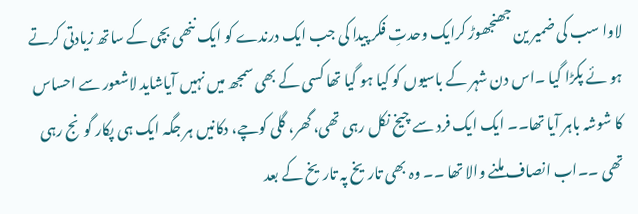لاوا سب کی ضمیر ین جھنجھوڑ کرایک وحدتِ فکر پیدا کی جب ایک درندے کو ایک ننھی بچی کے ساتھ زیادتی کرتے ہو ئے پکڑا گیا ۔اس دن شہر کے باسیوں کو کیا ہو گیا تھا کسی کے بھی سمجھ میں نہیں آیاشاید لاشعور سے احساس کا شوشہ باہر آیا تھا۔۔ ایک ایک فرد سے چیخ نکل رہی تھی، گھر، گلی کوچے، دکانیں ہر جگہ ایک ہی پکار گونج رہی تھی ۔۔اب انصاف ملنے والا تھا ۔۔ وہ بھی تاریخ پہ تاریخ کے بعد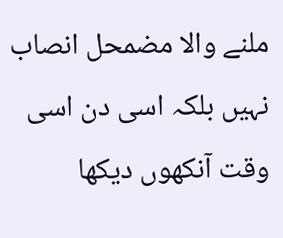ملنے والا مضمحل انصاب نہیں بلکہ اسی دن اسی وقت آنکھوں دیکھا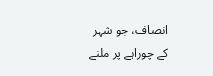انصاف، جو شہر کے چوراہے پر ملنے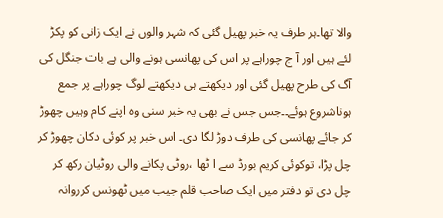والا تھا۔ہر طرف یہ خبر پھیل گئی کہ شہر والوں نے ایک زانی کو پکڑ لئے ہیں اور آ ج چوراہے پر اس کی پھانسی ہونے والی ہے بات جنگل کی آگ کی طرح پھیل گئی اور دیکھتے ہی دیکھتے لوگ چوراہے پر جمع ہوناشروع ہوئے۔۔جس جس نے بھی یہ خبر سنی وہ اپنے کام وہیں چھوڑ کر جائے پھانسی کی طرف دوڑ لگا دی۔ اس خبر پر کوئی دکان چھوڑ کر چل پڑا، توکوئی کریم بورڈ سے ا ٹھا ،روٹی پکانے والی روٹیان رکھ کر چل دی تو دفتر میں ایک صاحب قلم جیب میں ٹھونس کرروانہ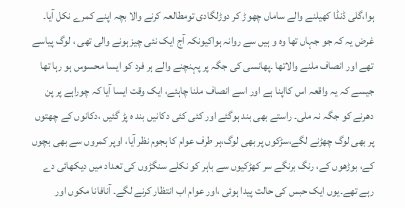ہوا،گلی ڈنڈا کھیلنے والے ساماں چھوڑ کر دوڑلگادی تومطالعہ کرنے والا بچہ اپنے کمرے نکل آیا۔ غرض یہ کہ جو جہاں تھا وہ و ہیں سے روانہ ہواکیونکہ آج ایک نئی چیز ہونے والی تھی ، لوگ پیاسے تھے اور انصاف ملنے والاتھا ۔پھانسی کی جگہ پر پہنچنے والے ہر فرد کو ایسا محسوس ہو رہا تھا جیسے کہ یہ واقعہ اس کااپنا ہے اور اسے انصاف ملنا چاہئے، ایک وقت ایسا آیا کہ چوراہے پر پن دھرنے کو جگہ نہ ملی۔ راستے بھی بند ہوگئے اور کئی کئی دکانیں بند ہ پڑ گئیں ،دکانوں کے چھتوں پر بھی لوگ چھڑنے لگے،سڑکوں پر بھی لوگ،ہر طرف عوام کا ہجوم نظر آیا، اوپر کمروں سے بھی بچوں کے، بوڑھوں کے، رنگ برنگے سر کھڑکیوں سے باہر کو نکلے سنگڑوں کی تعداد میں دیکھائی دے رہے تھے۔یوں ایک حبس کی حالت پیدا ہوئی ،اور عوام اب انتظار کرنے لگے۔ آنافانا مکوں اور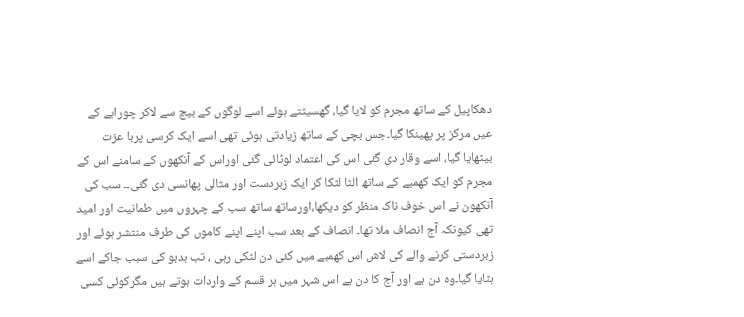دھکاپیل کے ساتھ مجرم کو لایا گیا، گھسیٹتے ہوئے اسے لوگوں کے بیچ سے لاکر چوراہے کے عیں مرکز پر پھینکا گیا۔جس بچی کے ساتھ زیادتی ہوئی تھی اسے ایک کرسی پربا عزت بیٹھایا گیا، اسے وقار دی گئی اس کی اعتماد لوٹائی گئی اوراس کے آنکھوں کے سامنے اس کے مجرم کو ایک کھمبے کے ساتھ الٹا لٹکا کر ایک زبردست اور مثالی پھانسی دی گئی۔۔ سب کی آنکھون نے اس خوف ناک منظر کو دیکھا،اورساتھ ساتھ سب کے چہروں میں طمانیت اور امید تھی کیونکہ آج انصاف ملا تھا۔ انصاف کے بعد سب اپنے اپنے کاموں کی طرف منتشر ہوئے اور زبردستی کرنے والے کی لاش اس کھمبے میں کئی دن لٹکی رہی ، تب بدبو کی سبب جاکے اسے ہٹایا گیا۔وہ دن ہے اور آج کا دن ہے اس شہر میں ہر قسم کے واردات ہوتے ہیں مگرکوئی کسی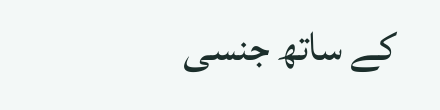کے ساتھ جنسی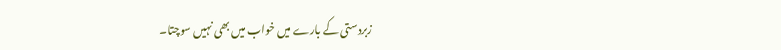زبردستی کے بارے میں خواب میں بھی نہیں سوچتا۔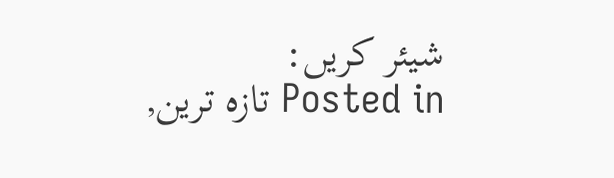شیئر کریں:
Posted in تازہ ترین,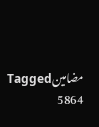مضامینTagged
5864